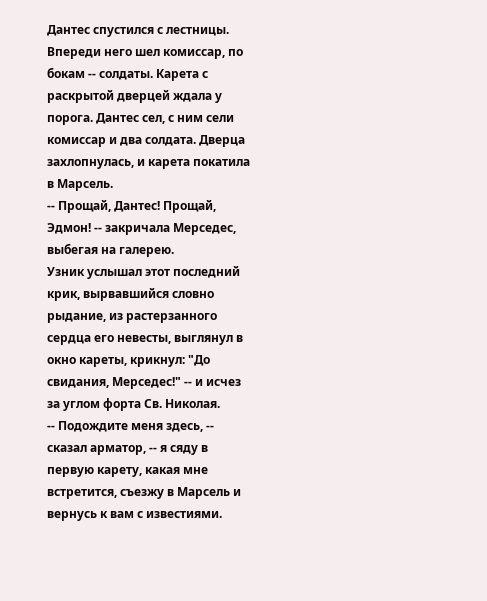Дантес спустился с лестницы. Впереди него шел комиссар, по бокам -- солдаты. Карета с раскрытой дверцей ждала у порога. Дантес сел, с ним сели комиссар и два солдата. Дверца захлопнулась, и карета покатила в Марсель.
-- Прощай, Дантес! Прощай, Эдмон! -- закричала Мерседес, выбегая на галерею.
Узник услышал этот последний крик, вырвавшийся словно рыдание, из растерзанного сердца его невесты, выглянул в окно кареты, крикнул: "До свидания, Мерседес!" -- и исчез за углом форта Св. Николая.
-- Подождите меня здесь, -- сказал арматор, -- я сяду в первую карету, какая мне встретится, съезжу в Марсель и вернусь к вам с известиями.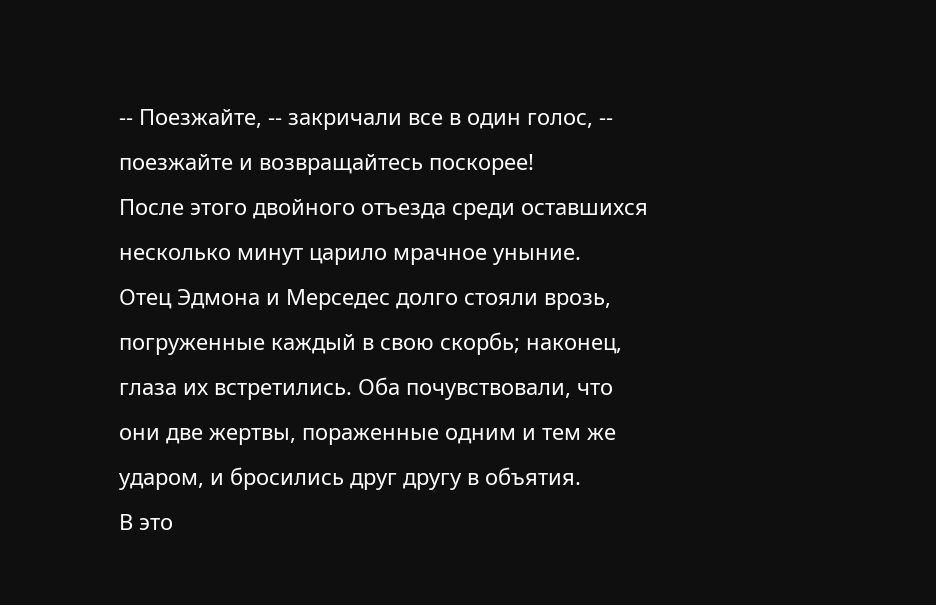-- Поезжайте, -- закричали все в один голос, -- поезжайте и возвращайтесь поскорее!
После этого двойного отъезда среди оставшихся несколько минут царило мрачное уныние.
Отец Эдмона и Мерседес долго стояли врозь, погруженные каждый в свою скорбь; наконец, глаза их встретились. Оба почувствовали, что они две жертвы, пораженные одним и тем же ударом, и бросились друг другу в объятия.
В это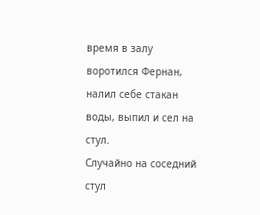время в залу воротился Фернан, налил себе стакан воды, выпил и сел на стул.
Случайно на соседний стул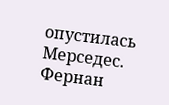опустилась Мерседес.
Фернан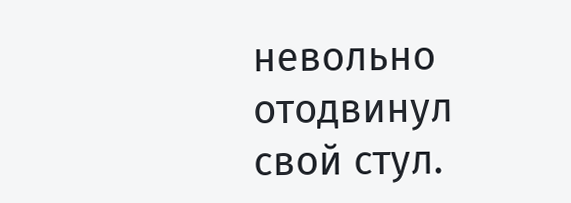невольно отодвинул свой стул.